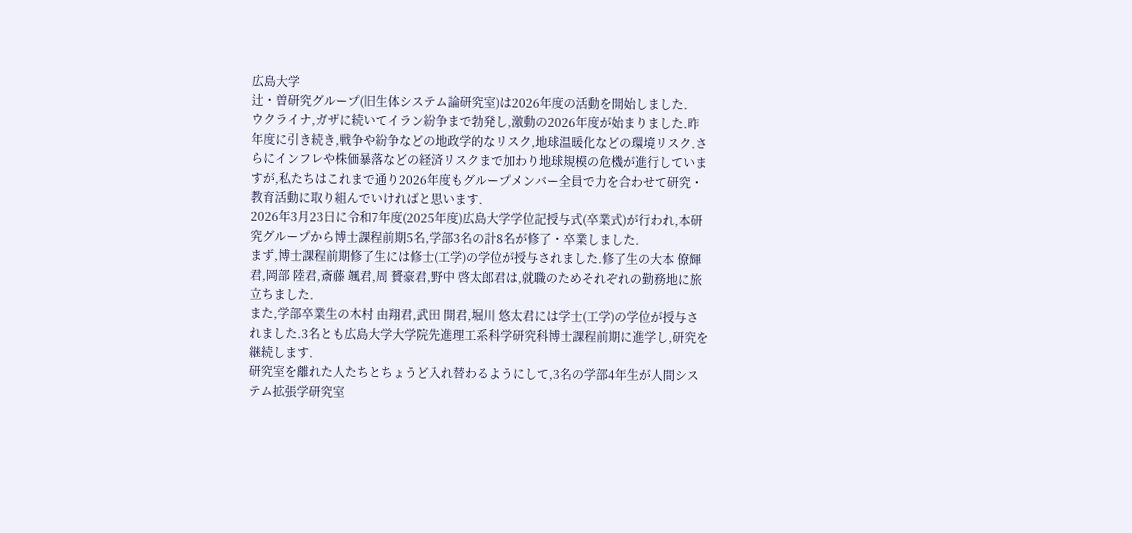広島大学
辻・曽研究グループ(旧生体システム論研究室)は2026年度の活動を開始しました.
ウクライナ,ガザに続いてイラン紛争まで勃発し,激動の2026年度が始まりました.昨年度に引き続き,戦争や紛争などの地政学的なリスク,地球温暖化などの環境リスク.さらにインフレや株価暴落などの経済リスクまで加わり地球規模の危機が進行していますが,私たちはこれまで通り2026年度もグループメンバー全員で力を合わせて研究・教育活動に取り組んでいければと思います.
2026年3月23日に令和7年度(2025年度)広島大学学位記授与式(卒業式)が行われ,本研究グループから博士課程前期5名,学部3名の計8名が修了・卒業しました.
まず,博士課程前期修了生には修士(工学)の学位が授与されました.修了生の大本 僚輝君,岡部 陸君,斎藤 颯君,周 贇豪君,野中 啓太郎君は,就職のためそれぞれの勤務地に旅立ちました.
また,学部卒業生の木村 由翔君,武田 開君,堀川 悠太君には学士(工学)の学位が授与されました.3名とも広島大学大学院先進理工系科学研究科博士課程前期に進学し,研究を継続します.
研究室を離れた人たちとちょうど入れ替わるようにして,3名の学部4年生が人間システム拡張学研究室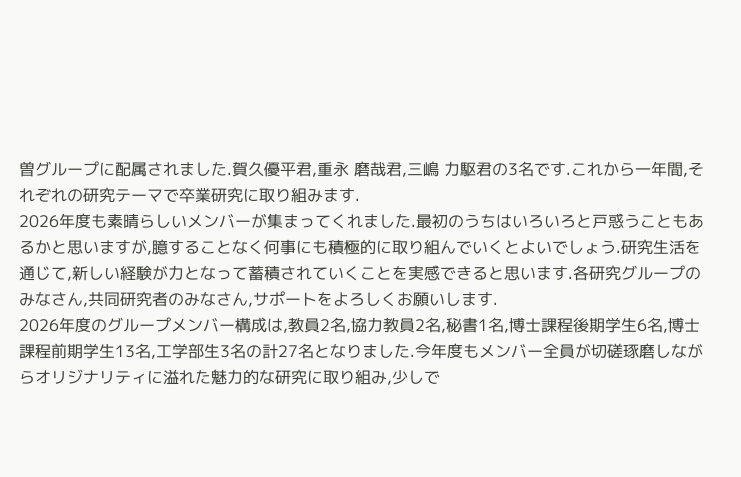曽グループに配属されました.賀久優平君,重永 磨哉君,三嶋 力駆君の3名です.これから一年間,それぞれの研究テーマで卒業研究に取り組みます.
2026年度も素晴らしいメンバーが集まってくれました.最初のうちはいろいろと戸惑うこともあるかと思いますが,臆することなく何事にも積極的に取り組んでいくとよいでしょう.研究生活を通じて,新しい経験が力となって蓄積されていくことを実感できると思います.各研究グループのみなさん,共同研究者のみなさん,サポートをよろしくお願いします.
2026年度のグループメンバー構成は,教員2名,協力教員2名,秘書1名,博士課程後期学生6名,博士課程前期学生13名,工学部生3名の計27名となりました.今年度もメンバー全員が切磋琢磨しながらオリジナリティに溢れた魅力的な研究に取り組み,少しで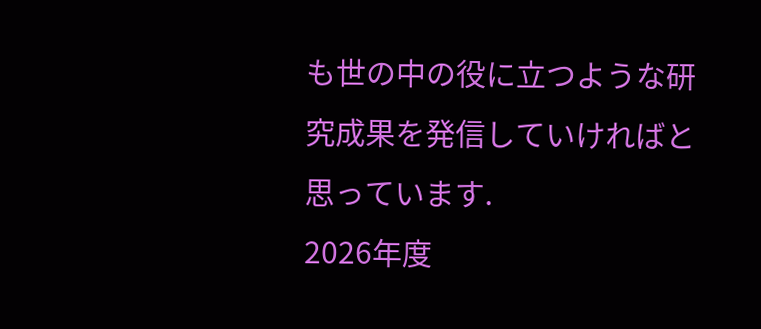も世の中の役に立つような研究成果を発信していければと思っています.
2026年度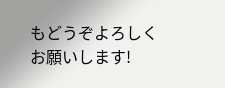もどうぞよろしくお願いします!